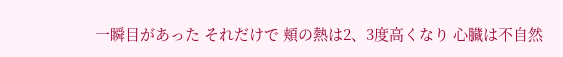一瞬目があった それだけで 頬の熱は2、3度高くなり 心臓は不自然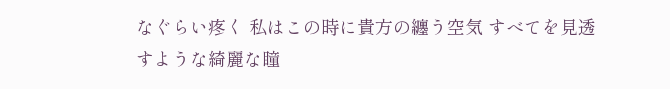なぐらい疼く 私はこの時に貴方の纏う空気 すべてを見透すような綺麗な瞳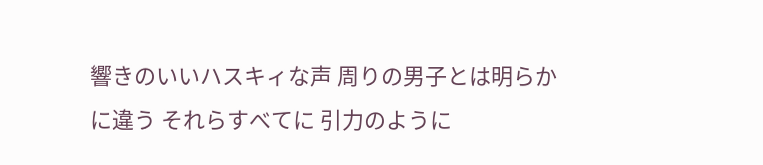響きのいいハスキィな声 周りの男子とは明らかに違う それらすべてに 引力のように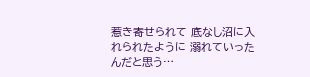惹き寄せられて 底なし沼に入れられたように 溺れていったんだと思う…